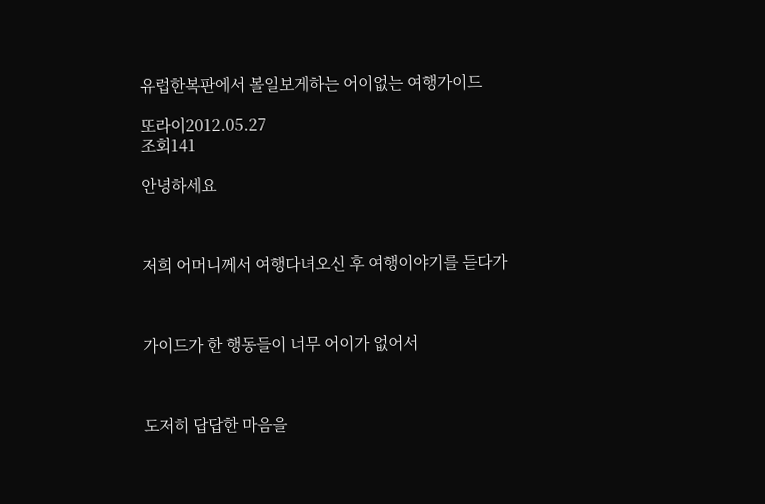유럽한복판에서 볼일보게하는 어이없는 여행가이드

또라이2012.05.27
조회141

안녕하세요



저희 어머니께서 여행다녀오신 후 여행이야기를 듣다가



가이드가 한 행동들이 너무 어이가 없어서



도저히 답답한 마음을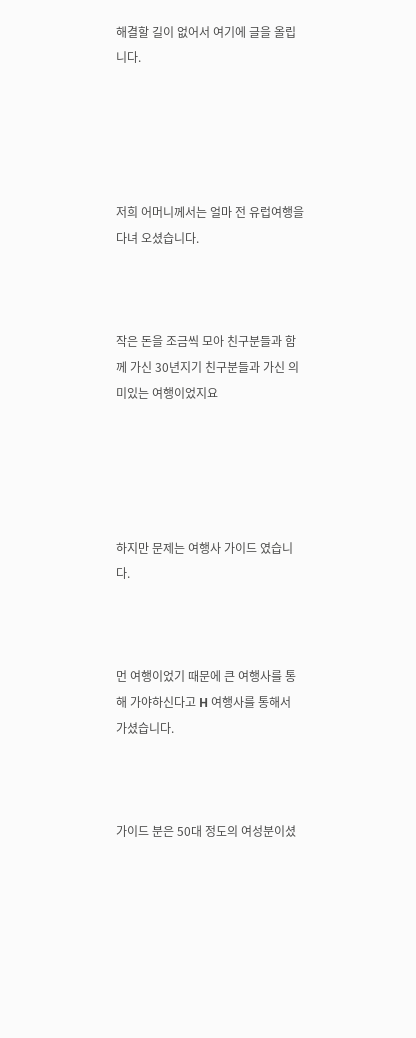해결할 길이 없어서 여기에 글을 올립니다.





저희 어머니께서는 얼마 전 유럽여행을 다녀 오셨습니다.



작은 돈을 조금씩 모아 친구분들과 함께 가신 30년지기 친구분들과 가신 의미있는 여행이었지요





하지만 문제는 여행사 가이드 였습니다.



먼 여행이었기 때문에 큰 여행사를 통해 가야하신다고 H 여행사를 통해서 가셨습니다.



가이드 분은 50대 정도의 여성분이셨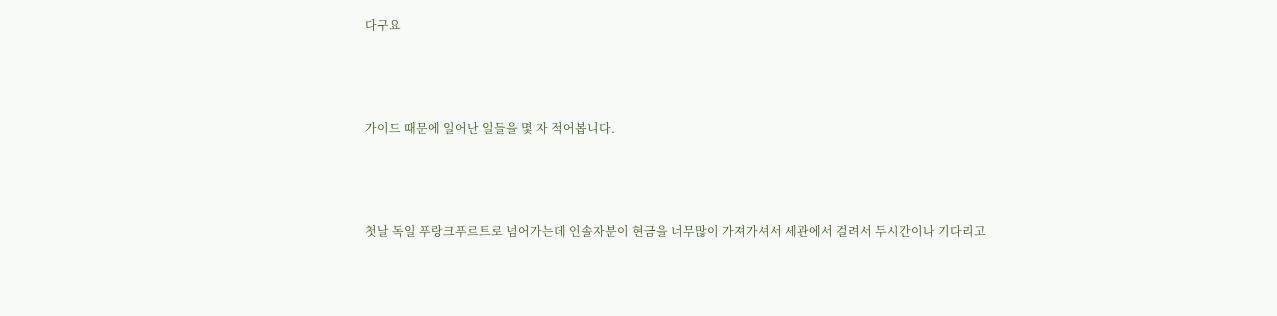다구요





가이드 때문에 일어난 일들을 몇 자 적어봅니다.





첫날 독일 푸랑크푸르트로 넘어가는데 인솔자분이 현금을 너무많이 가져가셔서 세관에서 걸려서 두시간이나 기다리고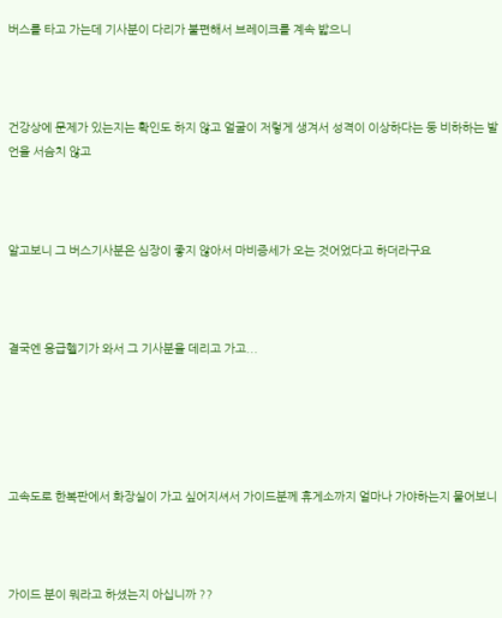버스를 타고 가는데 기사분이 다리가 불편해서 브레이크를 계속 밟으니



건강상에 문제가 있는지는 확인도 하지 않고 얼굴이 저렇게 생겨서 성격이 이상하다는 둥 비하하는 발언을 서슴치 않고



알고보니 그 버스기사분은 심장이 좋지 않아서 마비증세가 오는 것어었다고 하더라구요



결국엔 응급헬기가 와서 그 기사분을 데리고 가고...





고속도로 한복판에서 화장실이 가고 싶어지셔서 가이드분께 휴게소까지 얼마나 가야하는지 물어보니



가이드 분이 뭐라고 하셨는지 아십니까 ??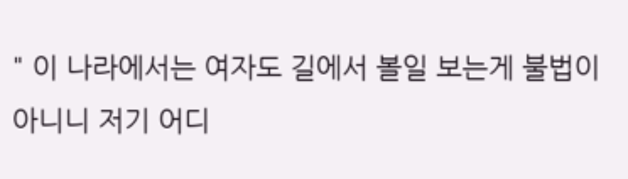" 이 나라에서는 여자도 길에서 볼일 보는게 불법이 아니니 저기 어디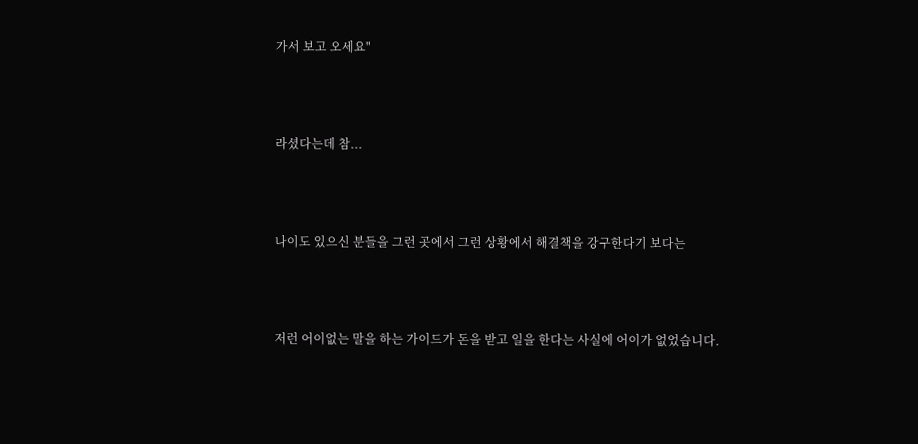가서 보고 오세요"



라셨다는데 참...



나이도 있으신 분들을 그런 곳에서 그런 상황에서 해결책을 강구한다기 보다는



저런 어이없는 말을 하는 가이드가 돈을 받고 일을 한다는 사실에 어이가 없었습니다.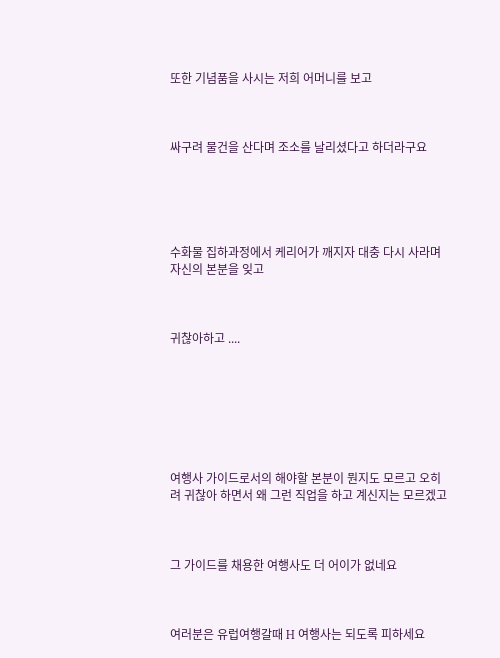또한 기념품을 사시는 저희 어머니를 보고



싸구려 물건을 산다며 조소를 날리셨다고 하더라구요





수화물 집하과정에서 케리어가 깨지자 대충 다시 사라며 자신의 본분을 잊고



귀찮아하고 ....







여행사 가이드로서의 해야할 본분이 뭔지도 모르고 오히려 귀찮아 하면서 왜 그런 직업을 하고 계신지는 모르겠고



그 가이드를 채용한 여행사도 더 어이가 없네요



여러분은 유럽여행갈때 H 여행사는 되도록 피하세요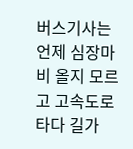버스기사는 언제 심장마비 올지 모르고 고속도로타다 길가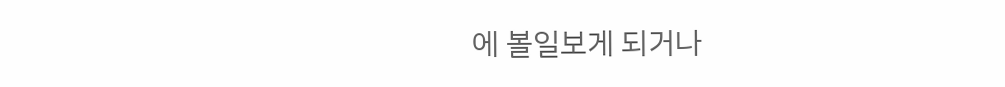에 볼일보게 되거나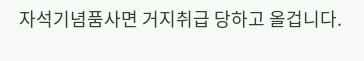자석기념품사면 거지취급 당하고 올겁니다.